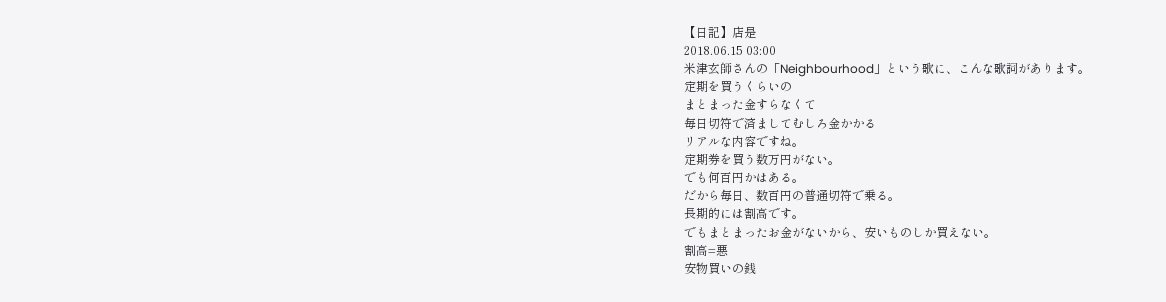【日記】店是
2018.06.15 03:00
米津玄師さんの「Neighbourhood」という歌に、こんな歌詞があります。
定期を買うくらいの
まとまった金すらなくて
毎日切符で済ましてむしろ金かかる
リアルな内容ですね。
定期券を買う数万円がない。
でも何百円かはある。
だから毎日、数百円の普通切符で乗る。
長期的には割高です。
でもまとまったお金がないから、安いものしか買えない。
割高=悪
安物買いの銭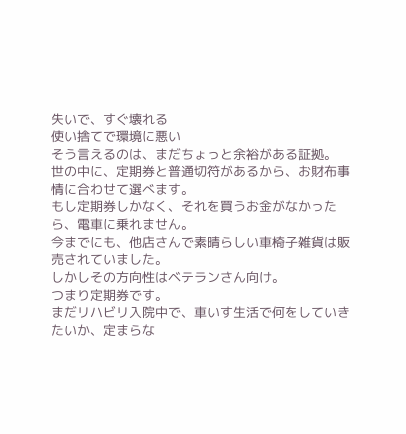失いで、すぐ壊れる
使い捨てで環境に悪い
そう言えるのは、まだちょっと余裕がある証拠。
世の中に、定期券と普通切符があるから、お財布事情に合わせて選べます。
もし定期券しかなく、それを買うお金がなかったら、電車に乗れません。
今までにも、他店さんで素晴らしい車椅子雑貨は販売されていました。
しかしその方向性はベテランさん向け。
つまり定期券です。
まだリハビリ入院中で、車いす生活で何をしていきたいか、定まらな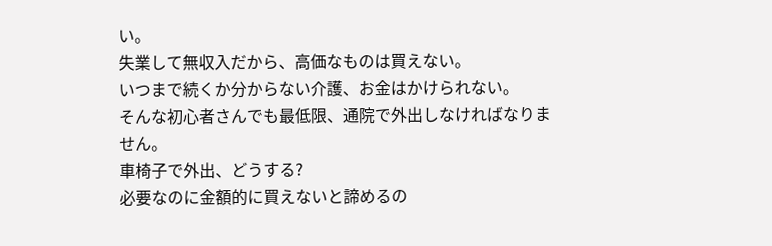い。
失業して無収入だから、高価なものは買えない。
いつまで続くか分からない介護、お金はかけられない。
そんな初心者さんでも最低限、通院で外出しなければなりません。
車椅子で外出、どうする?
必要なのに金額的に買えないと諦めるの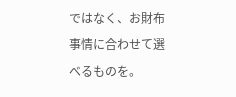ではなく、お財布事情に合わせて選べるものを。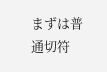まずは普通切符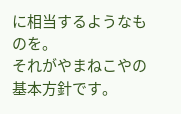に相当するようなものを。
それがやまねこやの基本方針です。